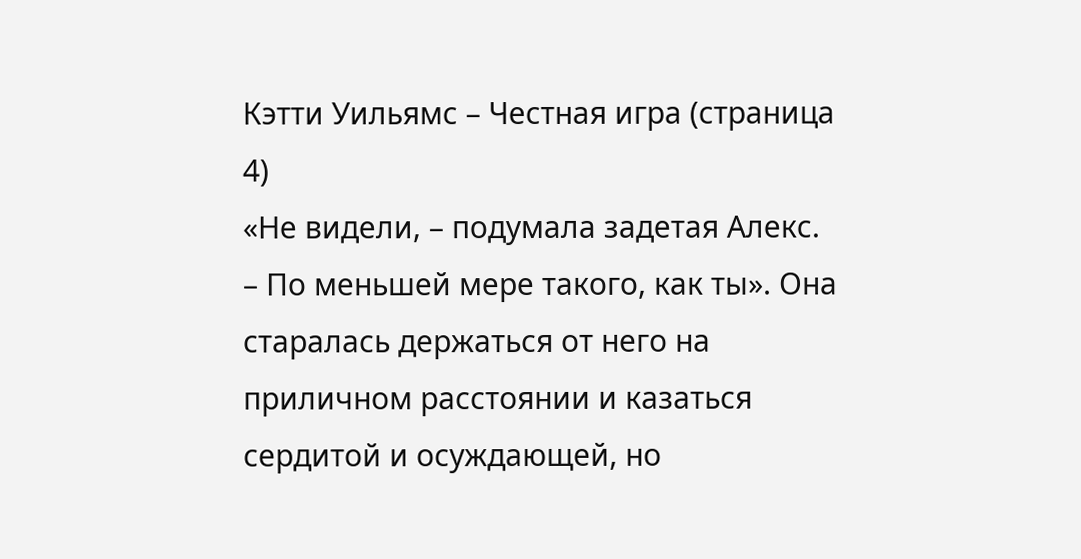Кэтти Уильямс – Честная игра (страница 4)
«Не видели, – подумала задетая Алекс. – По меньшей мере такого, как ты». Она старалась держаться от него на приличном расстоянии и казаться сердитой и осуждающей, но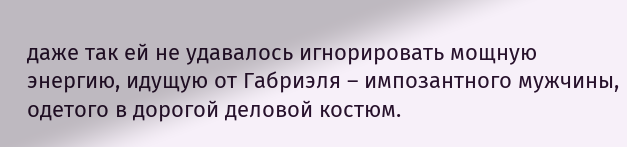даже так ей не удавалось игнорировать мощную энергию, идущую от Габриэля – импозантного мужчины, одетого в дорогой деловой костюм.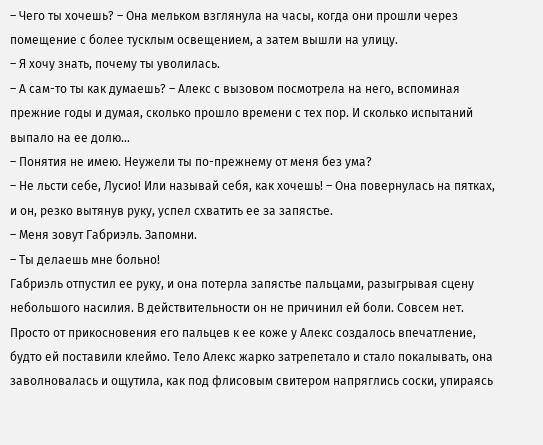– Чего ты хочешь? – Она мельком взглянула на часы, когда они прошли через помещение с более тусклым освещением, а затем вышли на улицу.
– Я хочу знать, почему ты уволилась.
– А сам-то ты как думаешь? – Алекс с вызовом посмотрела на него, вспоминая прежние годы и думая, сколько прошло времени с тех пор. И сколько испытаний выпало на ее долю…
– Понятия не имею. Неужели ты по-прежнему от меня без ума?
– Не льсти себе, Лусио! Или называй себя, как хочешь! – Она повернулась на пятках, и он, резко вытянув руку, успел схватить ее за запястье.
– Меня зовут Габриэль. Запомни.
– Ты делаешь мне больно!
Габриэль отпустил ее руку, и она потерла запястье пальцами, разыгрывая сцену небольшого насилия. В действительности он не причинил ей боли. Совсем нет. Просто от прикосновения его пальцев к ее коже у Алекс создалось впечатление, будто ей поставили клеймо. Тело Алекс жарко затрепетало и стало покалывать, она заволновалась и ощутила, как под флисовым свитером напряглись соски, упираясь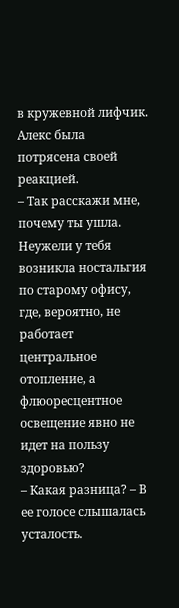в кружевной лифчик. Алекс была потрясена своей реакцией.
– Так расскажи мне, почему ты ушла. Неужели у тебя возникла ностальгия по старому офису, где, вероятно, не работает центральное отопление, а флюоресцентное освещение явно не идет на пользу здоровью?
– Какая разница? – В ее голосе слышалась усталость.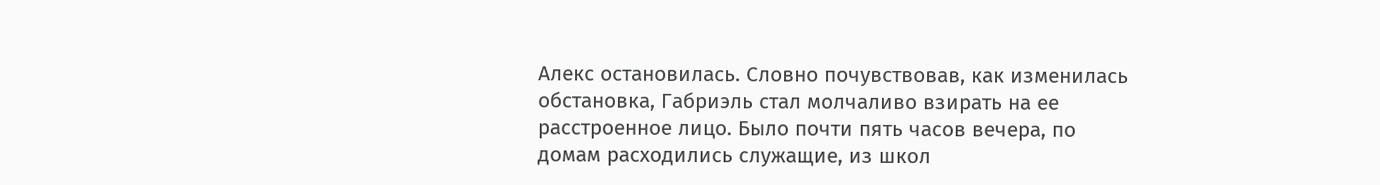Алекс остановилась. Словно почувствовав, как изменилась обстановка, Габриэль стал молчаливо взирать на ее расстроенное лицо. Было почти пять часов вечера, по домам расходились служащие, из школ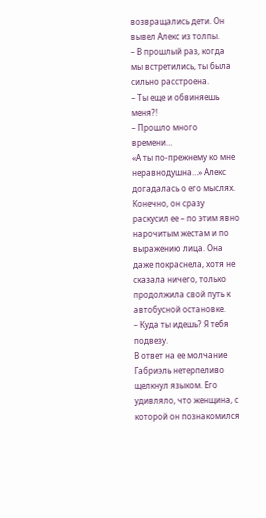возвращались дети. Он вывел Алекс из толпы.
– В прошлый раз, когда мы встретились, ты была сильно расстроена.
– Ты еще и обвиняешь меня?!
– Прошло много времени…
«А ты по-прежнему ко мне неравнодушна…» Алекс догадалась о его мыслях. Конечно, он сразу раскусил ее – по этим явно нарочитым жестам и по выражению лица. Она даже покраснела, хотя не сказала ничего, только продолжила свой путь к автобусной остановке.
– Куда ты идешь? Я тебя подвезу.
В ответ на ее молчание Габриэль нетерпеливо щелкнул языком. Его удивляло, что женщина, с которой он познакомился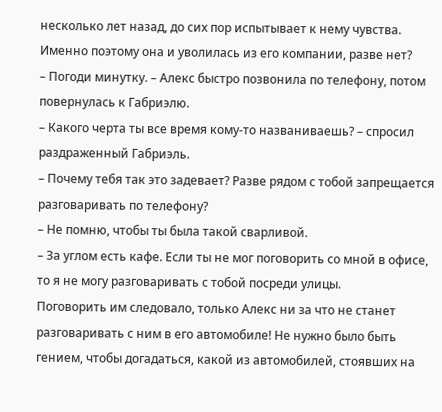несколько лет назад, до сих пор испытывает к нему чувства. Именно поэтому она и уволилась из его компании, разве нет?
– Погоди минутку. – Алекс быстро позвонила по телефону, потом повернулась к Габриэлю.
– Какого черта ты все время кому-то названиваешь? – спросил раздраженный Габриэль.
– Почему тебя так это задевает? Разве рядом с тобой запрещается разговаривать по телефону?
– Не помню, чтобы ты была такой сварливой.
– За углом есть кафе. Если ты не мог поговорить со мной в офисе, то я не могу разговаривать с тобой посреди улицы.
Поговорить им следовало, только Алекс ни за что не станет разговаривать с ним в его автомобиле! Не нужно было быть гением, чтобы догадаться, какой из автомобилей, стоявших на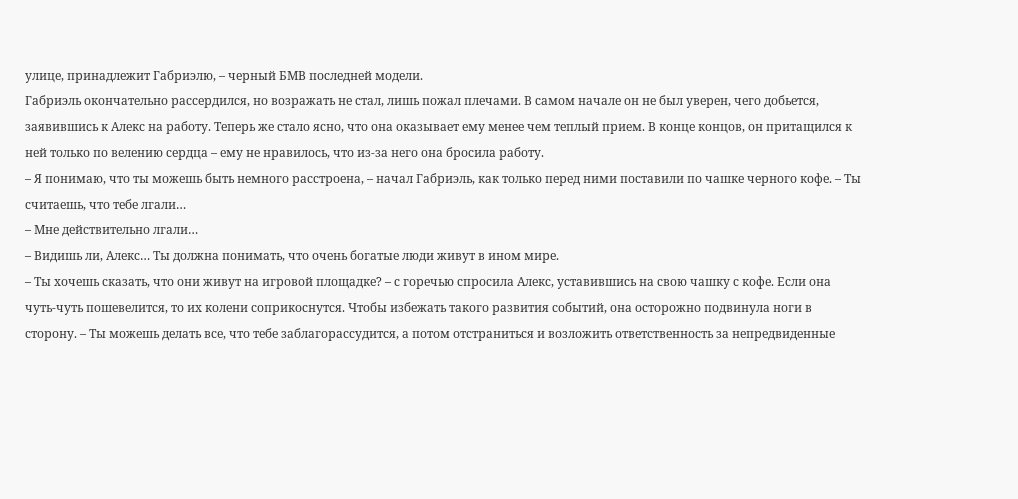улице, принадлежит Габриэлю, – черный БМВ последней модели.
Габриэль окончательно рассердился, но возражать не стал, лишь пожал плечами. В самом начале он не был уверен, чего добьется, заявившись к Алекс на работу. Теперь же стало ясно, что она оказывает ему менее чем теплый прием. В конце концов, он притащился к ней только по велению сердца – ему не нравилось, что из-за него она бросила работу.
– Я понимаю, что ты можешь быть немного расстроена, – начал Габриэль, как только перед ними поставили по чашке черного кофе. – Ты считаешь, что тебе лгали…
– Мне действительно лгали…
– Видишь ли, Алекс… Ты должна понимать, что очень богатые люди живут в ином мире.
– Ты хочешь сказать, что они живут на игровой площадке? – с горечью спросила Алекс, уставившись на свою чашку с кофе. Если она чуть-чуть пошевелится, то их колени соприкоснутся. Чтобы избежать такого развития событий, она осторожно подвинула ноги в сторону. – Ты можешь делать все, что тебе заблагорассудится, а потом отстраниться и возложить ответственность за непредвиденные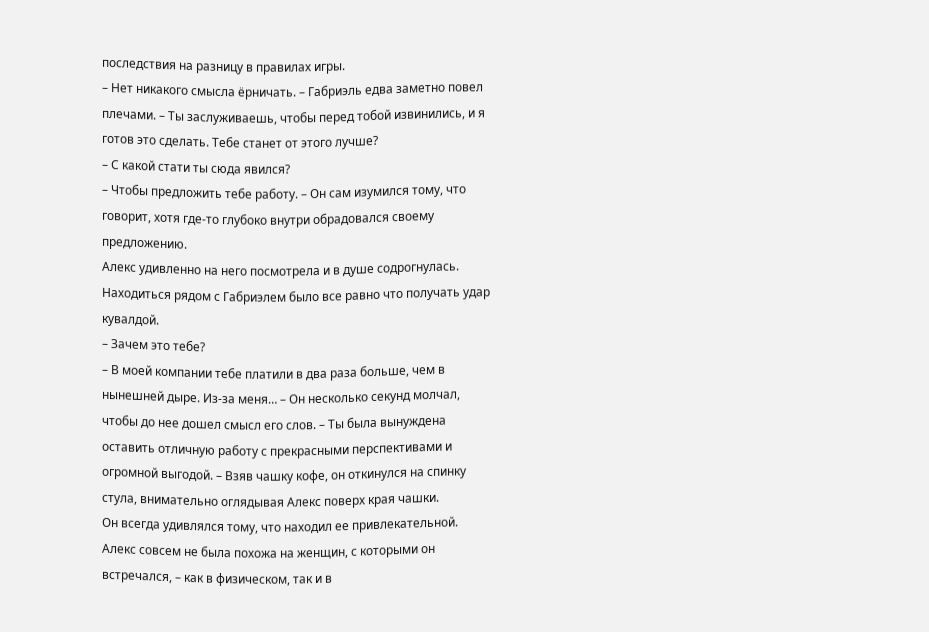последствия на разницу в правилах игры.
– Нет никакого смысла ёрничать. – Габриэль едва заметно повел плечами. – Ты заслуживаешь, чтобы перед тобой извинились, и я готов это сделать. Тебе станет от этого лучше?
– С какой стати ты сюда явился?
– Чтобы предложить тебе работу. – Он сам изумился тому, что говорит, хотя где-то глубоко внутри обрадовался своему предложению.
Алекс удивленно на него посмотрела и в душе содрогнулась. Находиться рядом с Габриэлем было все равно что получать удар кувалдой.
– Зачем это тебе?
– В моей компании тебе платили в два раза больше, чем в нынешней дыре. Из-за меня… – Он несколько секунд молчал, чтобы до нее дошел смысл его слов. – Ты была вынуждена оставить отличную работу с прекрасными перспективами и огромной выгодой. – Взяв чашку кофе, он откинулся на спинку стула, внимательно оглядывая Алекс поверх края чашки.
Он всегда удивлялся тому, что находил ее привлекательной. Алекс совсем не была похожа на женщин, с которыми он встречался, – как в физическом, так и в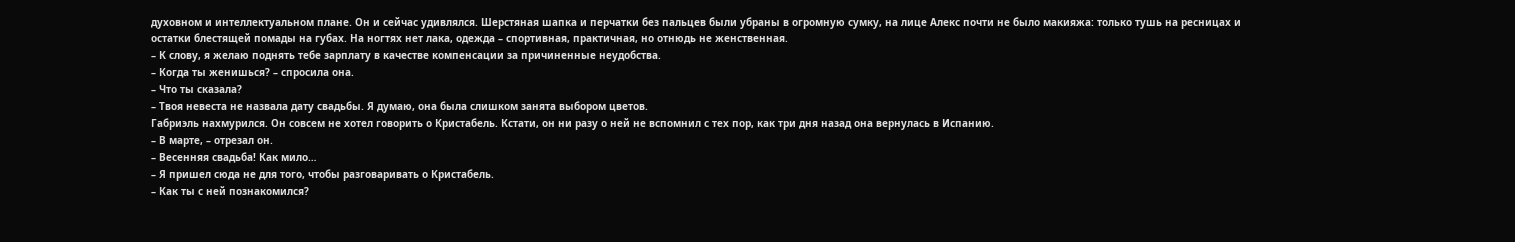духовном и интеллектуальном плане. Он и сейчас удивлялся. Шерстяная шапка и перчатки без пальцев были убраны в огромную сумку, на лице Алекс почти не было макияжа: только тушь на ресницах и остатки блестящей помады на губах. На ногтях нет лака, одежда – спортивная, практичная, но отнюдь не женственная.
– К слову, я желаю поднять тебе зарплату в качестве компенсации за причиненные неудобства.
– Когда ты женишься? – спросила она.
– Что ты сказала?
– Твоя невеста не назвала дату свадьбы. Я думаю, она была слишком занята выбором цветов.
Габриэль нахмурился. Он совсем не хотел говорить о Кристабель. Кстати, он ни разу о ней не вспомнил с тех пор, как три дня назад она вернулась в Испанию.
– В марте, – отрезал он.
– Весенняя свадьба! Как мило…
– Я пришел сюда не для того, чтобы разговаривать о Кристабель.
– Как ты с ней познакомился?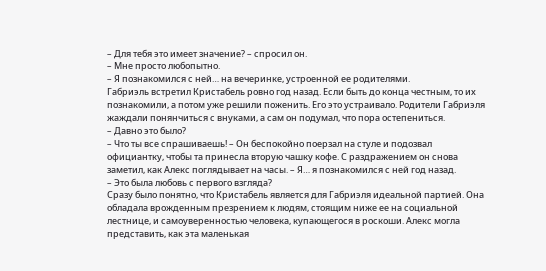– Для тебя это имеет значение? – спросил он.
– Мне просто любопытно.
– Я познакомился с ней… на вечеринке, устроенной ее родителями.
Габриэль встретил Кристабель ровно год назад. Если быть до конца честным, то их познакомили, а потом уже решили поженить. Его это устраивало. Родители Габриэля жаждали понянчиться с внуками, а сам он подумал, что пора остепениться.
– Давно это было?
– Что ты все спрашиваешь! – Он беспокойно поерзал на стуле и подозвал официантку, чтобы та принесла вторую чашку кофе. С раздражением он снова заметил, как Алекс поглядывает на часы. – Я… я познакомился с ней год назад.
– Это была любовь с первого взгляда?
Сразу было понятно, что Кристабель является для Габриэля идеальной партией. Она обладала врожденным презрением к людям, стоящим ниже ее на социальной лестнице, и самоуверенностью человека, купающегося в роскоши. Алекс могла представить, как эта маленькая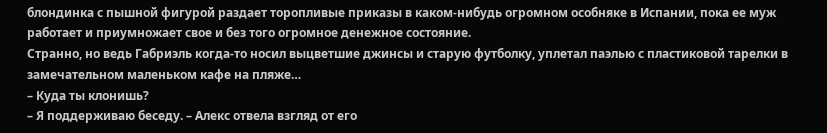блондинка с пышной фигурой раздает торопливые приказы в каком-нибудь огромном особняке в Испании, пока ее муж работает и приумножает свое и без того огромное денежное состояние.
Странно, но ведь Габриэль когда-то носил выцветшие джинсы и старую футболку, уплетал паэлью с пластиковой тарелки в замечательном маленьком кафе на пляже…
– Куда ты клонишь?
– Я поддерживаю беседу. – Алекс отвела взгляд от его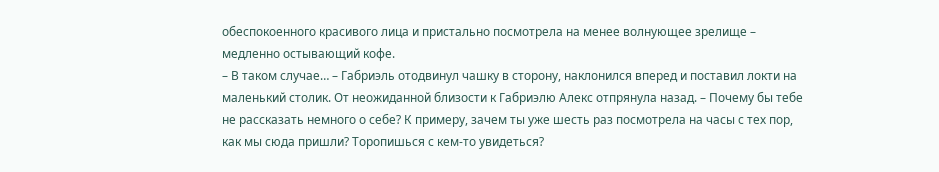обеспокоенного красивого лица и пристально посмотрела на менее волнующее зрелище – медленно остывающий кофе.
– В таком случае… – Габриэль отодвинул чашку в сторону, наклонился вперед и поставил локти на маленький столик. От неожиданной близости к Габриэлю Алекс отпрянула назад. – Почему бы тебе не рассказать немного о себе? К примеру, зачем ты уже шесть раз посмотрела на часы с тех пор, как мы сюда пришли? Торопишься с кем-то увидеться?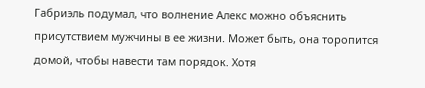Габриэль подумал, что волнение Алекс можно объяснить присутствием мужчины в ее жизни. Может быть, она торопится домой, чтобы навести там порядок. Хотя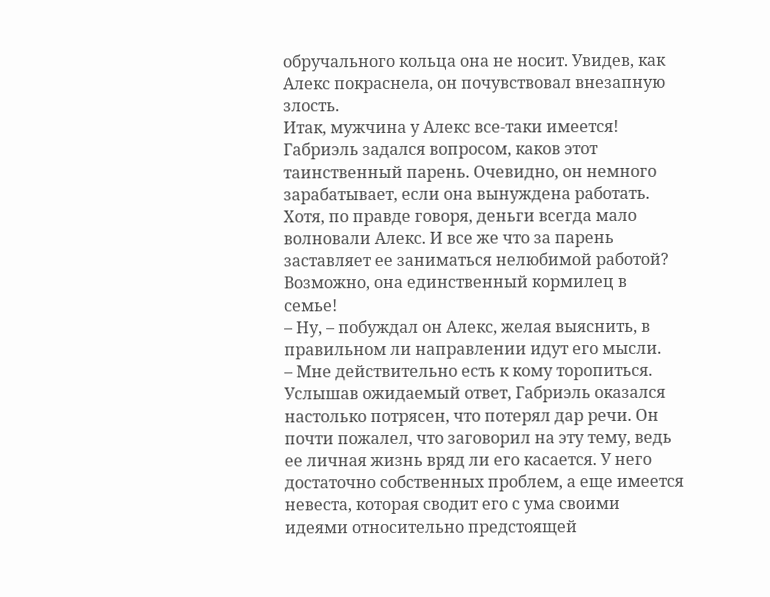обручального кольца она не носит. Увидев, как Алекс покраснела, он почувствовал внезапную злость.
Итак, мужчина у Алекс все-таки имеется!
Габриэль задался вопросом, каков этот таинственный парень. Очевидно, он немного зарабатывает, если она вынуждена работать. Хотя, по правде говоря, деньги всегда мало волновали Алекс. И все же что за парень заставляет ее заниматься нелюбимой работой? Возможно, она единственный кормилец в семье!
– Ну, – побуждал он Алекс, желая выяснить, в правильном ли направлении идут его мысли.
– Мне действительно есть к кому торопиться.
Услышав ожидаемый ответ, Габриэль оказался настолько потрясен, что потерял дар речи. Он почти пожалел, что заговорил на эту тему, ведь ее личная жизнь вряд ли его касается. У него достаточно собственных проблем, а еще имеется невеста, которая сводит его с ума своими идеями относительно предстоящей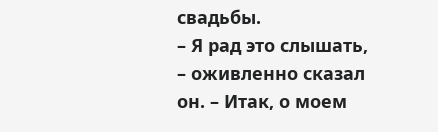свадьбы.
– Я рад это слышать, – оживленно сказал он. – Итак, о моем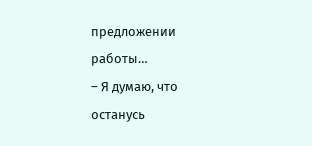предложении работы…
– Я думаю, что останусь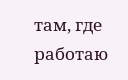там, где работаю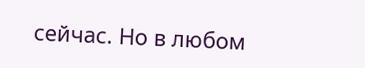сейчас. Но в любом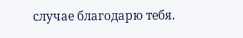случае благодарю тебя.